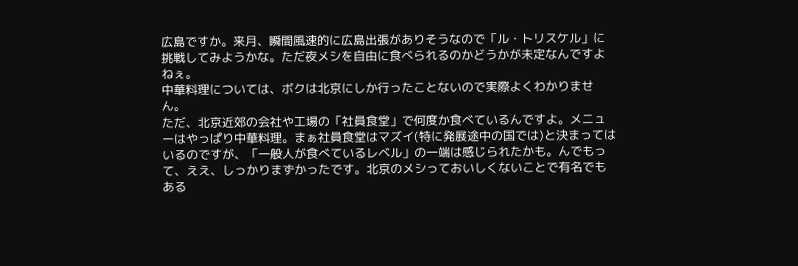広島ですか。来月、瞬間風速的に広島出張がありそうなので「ル・トリスケル」に挑戦してみようかな。ただ夜メシを自由に食べられるのかどうかが未定なんですよねぇ。
中華料理については、ボクは北京にしか行ったことないので実際よくわかりません。
ただ、北京近郊の会社や工場の「社員食堂」で何度か食べているんですよ。メニューはやっぱり中華料理。まぁ社員食堂はマズイ(特に発展途中の国では)と決まってはいるのですが、「一般人が食べているレベル」の一端は感じられたかも。んでもって、ええ、しっかりまずかったです。北京のメシっておいしくないことで有名でもある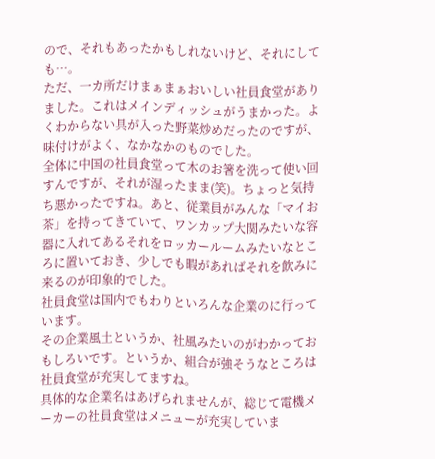ので、それもあったかもしれないけど、それにしても…。
ただ、一カ所だけまぁまぁおいしい社員食堂がありました。これはメインディッシュがうまかった。よくわからない具が入った野菜炒めだったのですが、味付けがよく、なかなかのものでした。
全体に中国の社員食堂って木のお箸を洗って使い回すんですが、それが湿ったまま(笑)。ちょっと気持ち悪かったですね。あと、従業員がみんな「マイお茶」を持ってきていて、ワンカップ大関みたいな容器に入れてあるそれをロッカールームみたいなところに置いておき、少しでも暇があればそれを飲みに来るのが印象的でした。
社員食堂は国内でもわりといろんな企業のに行っています。
その企業風土というか、社風みたいのがわかっておもしろいです。というか、組合が強そうなところは社員食堂が充実してますね。
具体的な企業名はあげられませんが、総じて電機メーカーの社員食堂はメニューが充実していま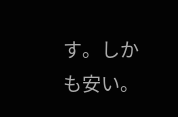す。しかも安い。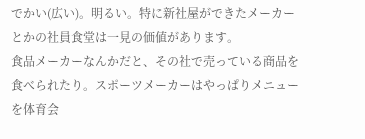でかい(広い)。明るい。特に新社屋ができたメーカーとかの社員食堂は一見の価値があります。
食品メーカーなんかだと、その社で売っている商品を食べられたり。スポーツメーカーはやっぱりメニューを体育会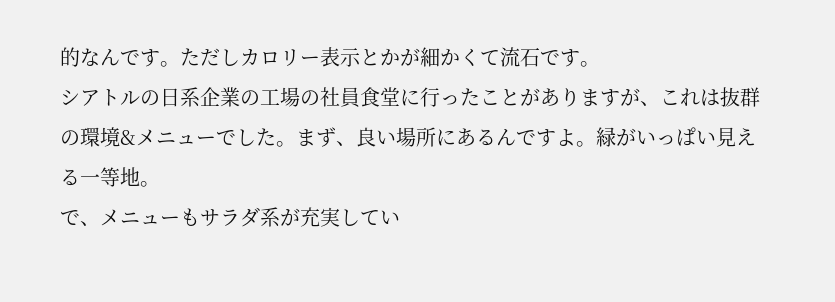的なんです。ただしカロリー表示とかが細かくて流石です。
シアトルの日系企業の工場の社員食堂に行ったことがありますが、これは抜群の環境&メニューでした。まず、良い場所にあるんですよ。緑がいっぱい見える一等地。
で、メニューもサラダ系が充実してい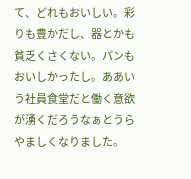て、どれもおいしい。彩りも豊かだし、器とかも貧乏くさくない。パンもおいしかったし。ああいう社員食堂だと働く意欲が湧くだろうなぁとうらやましくなりました。